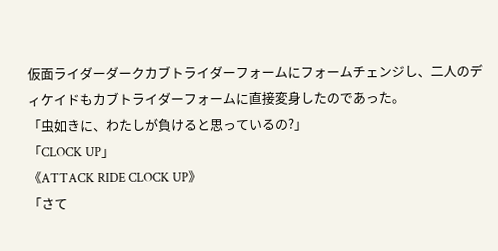仮面ライダーダークカブトライダーフォームにフォームチェンジし、二人のディケイドもカブトライダーフォームに直接変身したのであった。
「虫如きに、わたしが負けると思っているの?」
「CLOCK UP」
《ATTACK RIDE CLOCK UP》
「さて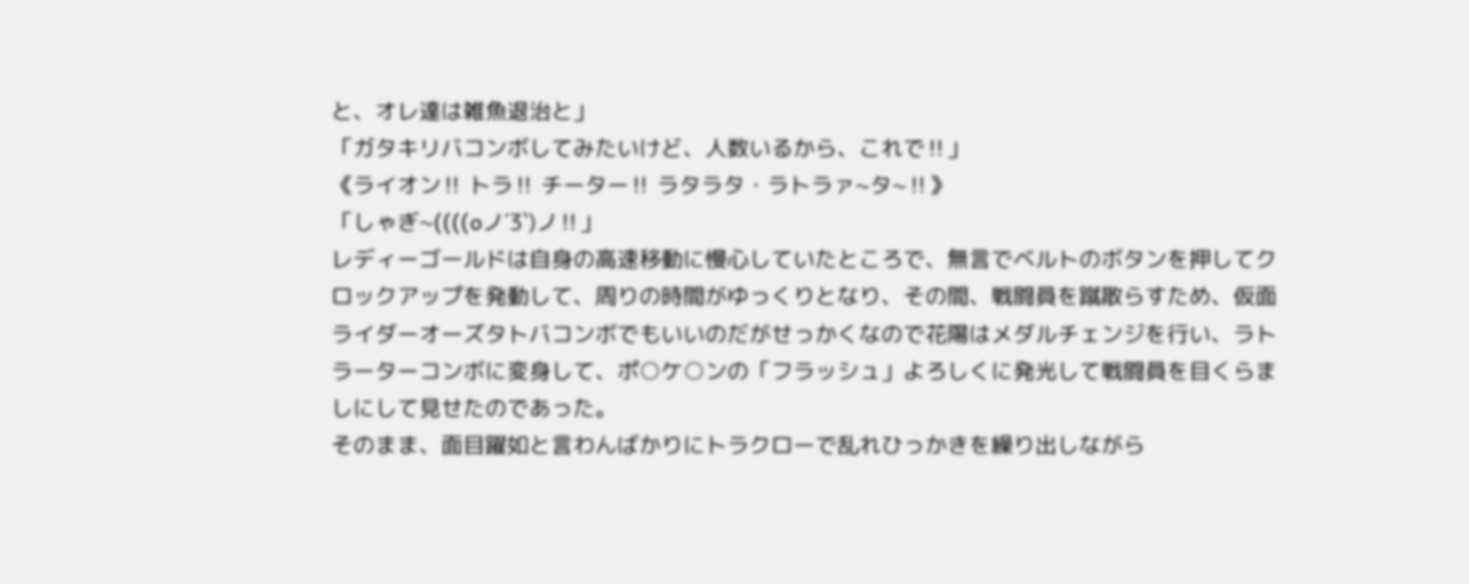と、オレ達は雑魚退治と」
「ガタキリバコンボしてみたいけど、人数いるから、これで‼」
《ライオン‼ トラ‼ チーター‼ ラタラタ・ラトラァ~タ~‼》
「しゃぎ~((((oノ´3`)ノ‼」
レディーゴールドは自身の高速移動に慢心していたところで、無言でベルトのボタンを押してクロックアップを発動して、周りの時間がゆっくりとなり、その間、戦闘員を蹴散らすため、仮面ライダーオーズタトバコンボでもいいのだがせっかくなので花陽はメダルチェンジを行い、ラトラーターコンボに変身して、ポ○ケ○ンの「フラッシュ」よろしくに発光して戦闘員を目くらましにして見せたのであった。
そのまま、面目躍如と言わんばかりにトラクローで乱れひっかきを繰り出しながら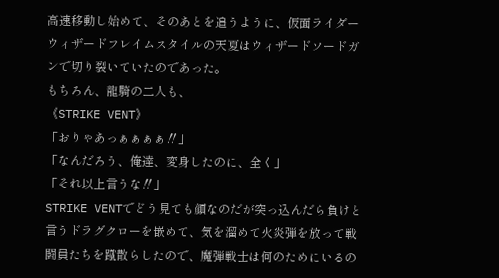高速移動し始めて、そのあとを追うように、仮面ライダーウィザードフレイムスタイルの天夏はウィザードソードガンで切り裂いていたのであった。
もちろん、龍騎の二人も、
《STRIKE VENT》
「おりゃあっぁぁぁぁ‼」
「なんだろう、俺達、変身したのに、全く」
「それ以上言うな‼」
STRIKE VENTでどう見ても顔なのだが突っ込んだら負けと言うドラグクローを嵌めて、気を溜めて火炎弾を放って戦闘員たちを蹴散らしたので、魔弾戦士は何のためにいるの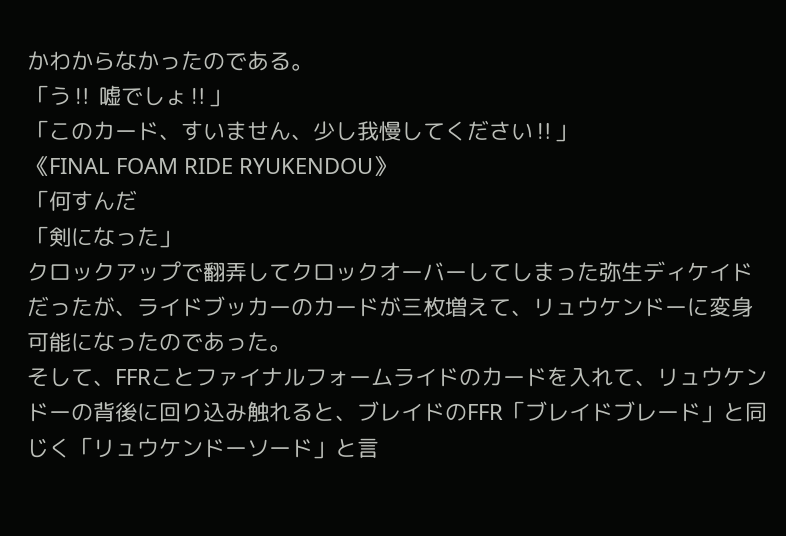かわからなかったのである。
「う‼ 嘘でしょ‼」
「このカード、すいません、少し我慢してください‼」
《FINAL FOAM RIDE RYUKENDOU》
「何すんだ
「剣になった」
クロックアップで翻弄してクロックオーバーしてしまった弥生ディケイドだったが、ライドブッカーのカードが三枚増えて、リュウケンドーに変身可能になったのであった。
そして、FFRことファイナルフォームライドのカードを入れて、リュウケンドーの背後に回り込み触れると、ブレイドのFFR「ブレイドブレード」と同じく「リュウケンドーソード」と言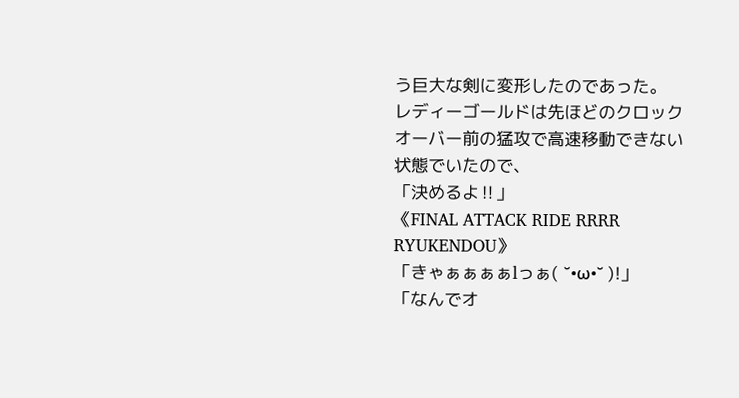う巨大な剣に変形したのであった。
レディーゴールドは先ほどのクロックオーバー前の猛攻で高速移動できない状態でいたので、
「決めるよ‼」
《FINAL ATTACK RIDE RRRR RYUKENDOU》
「きゃぁぁぁぁlっぁ( ˘•ω•˘ )!」
「なんでオ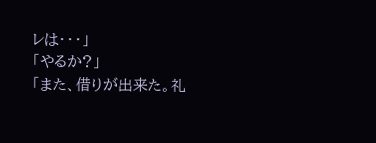レは・・・」
「やるか?」
「また、借りが出来た。礼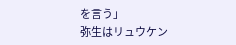を言う」
弥生はリュウケン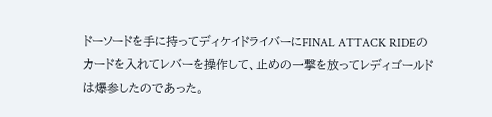ドーソードを手に持ってディケイドライバーにFINAL ATTACK RIDEのカードを入れてレバーを操作して、止めの一撃を放ってレディゴールドは爆参したのであった。